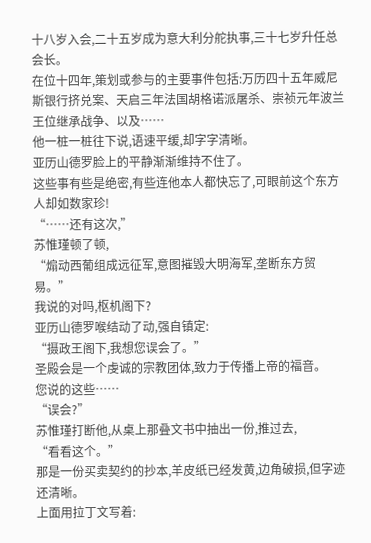十八岁入会,二十五岁成为意大利分舵执事,三十七岁升任总会长。
在位十四年,策划或参与的主要事件包括:万历四十五年威尼斯银行挤兑案、天启三年法国胡格诺派屠杀、崇祯元年波兰王位继承战争、以及……
他一桩一桩往下说,语速平缓,却字字清晰。
亚历山德罗脸上的平静渐渐维持不住了。
这些事有些是绝密,有些连他本人都快忘了,可眼前这个东方人却如数家珍!
“……还有这次,”
苏惟瑾顿了顿,
“煽动西葡组成远征军,意图摧毁大明海军,垄断东方贸易。”
我说的对吗,枢机阁下?
亚历山德罗喉结动了动,强自镇定:
“摄政王阁下,我想您误会了。”
圣殿会是一个虔诚的宗教团体,致力于传播上帝的福音。
您说的这些……
“误会?”
苏惟瑾打断他,从桌上那叠文书中抽出一份,推过去,
“看看这个。”
那是一份买卖契约的抄本,羊皮纸已经发黄,边角破损,但字迹还清晰。
上面用拉丁文写着: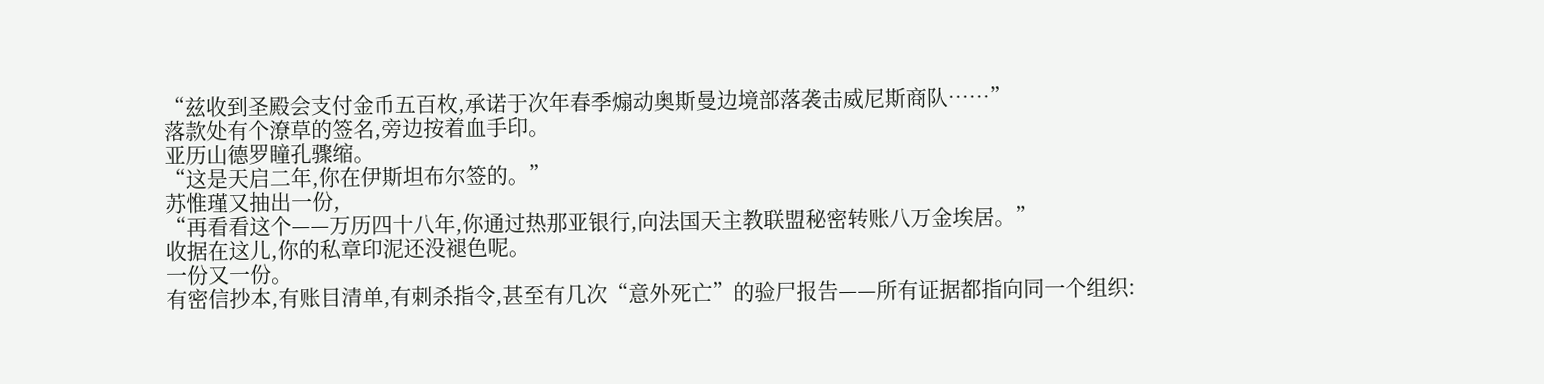“兹收到圣殿会支付金币五百枚,承诺于次年春季煽动奥斯曼边境部落袭击威尼斯商队……”
落款处有个潦草的签名,旁边按着血手印。
亚历山德罗瞳孔骤缩。
“这是天启二年,你在伊斯坦布尔签的。”
苏惟瑾又抽出一份,
“再看看这个——万历四十八年,你通过热那亚银行,向法国天主教联盟秘密转账八万金埃居。”
收据在这儿,你的私章印泥还没褪色呢。
一份又一份。
有密信抄本,有账目清单,有刺杀指令,甚至有几次“意外死亡”的验尸报告——所有证据都指向同一个组织: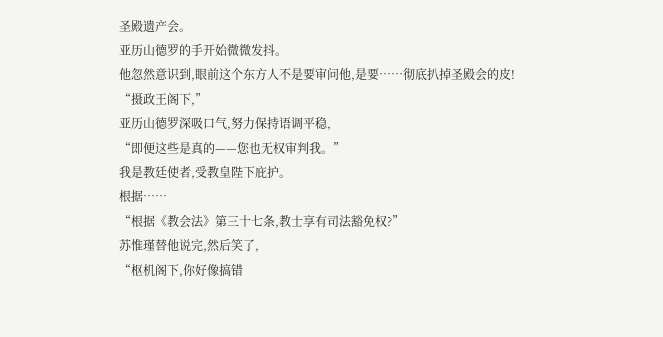圣殿遗产会。
亚历山德罗的手开始微微发抖。
他忽然意识到,眼前这个东方人不是要审问他,是要……彻底扒掉圣殿会的皮!
“摄政王阁下,”
亚历山德罗深吸口气,努力保持语调平稳,
“即便这些是真的——您也无权审判我。”
我是教廷使者,受教皇陛下庇护。
根据……
“根据《教会法》第三十七条,教士享有司法豁免权?”
苏惟瑾替他说完,然后笑了,
“枢机阁下,你好像搞错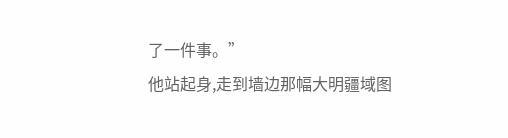了一件事。”
他站起身,走到墙边那幅大明疆域图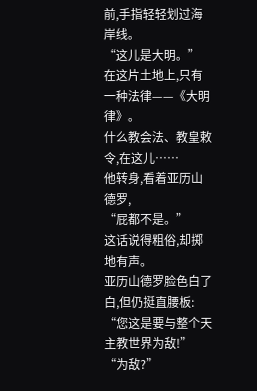前,手指轻轻划过海岸线。
“这儿是大明。”
在这片土地上,只有一种法律——《大明律》。
什么教会法、教皇敕令,在这儿……
他转身,看着亚历山德罗,
“屁都不是。”
这话说得粗俗,却掷地有声。
亚历山德罗脸色白了白,但仍挺直腰板:
“您这是要与整个天主教世界为敌!”
“为敌?”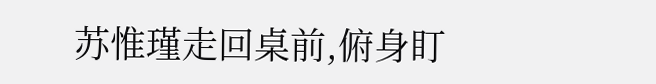苏惟瑾走回桌前,俯身盯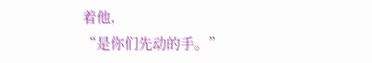着他,
“是你们先动的手。”